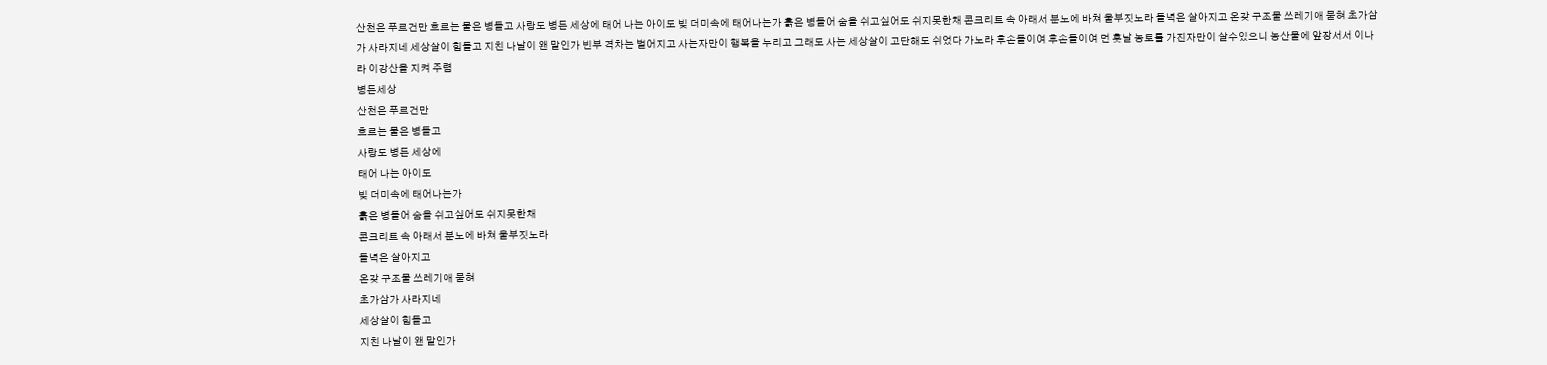산천은 푸르건만 흐르는 물은 병들고 사랑도 병든 세상에 태어 나는 아이도 빚 더미속에 태어나는가 흙은 병들어 숨을 쉬고싶어도 쉬지못한채 콘크리트 속 아래서 분노에 바쳐 울부짓노라 들녁은 살아지고 온갖 구조물 쓰레기애 묻혀 초가삼가 사라지네 세상살이 힘들고 지친 나날이 왠 말인가 빈부 격차는 벌어지고 사는자만이 행복을 누리고 그래도 사는 세상살이 고단해도 쉬었다 가노라 후손들이여 후손들이여 먼 훗날 농토를 가진자만이 살수있으니 농산물에 앞장서서 이나라 이강산을 지켜 주렴
병든세상
산천은 푸르건만
흐르는 물은 병들고
사랑도 병든 세상에
태어 나는 아이도
빚 더미속에 태어나는가
흙은 병들어 숨을 쉬고싶어도 쉬지못한채
콘크리트 속 아래서 분노에 바쳐 울부짓노라
들녁은 살아지고
온갖 구조물 쓰레기애 묻혀
초가삼가 사라지네
세상살이 힘들고
지친 나날이 왠 말인가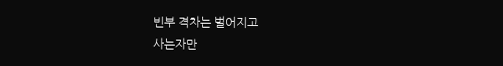빈부 격차는 벌어지고
사는자만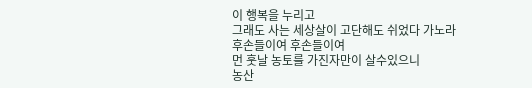이 행복을 누리고
그래도 사는 세상살이 고단해도 쉬었다 가노라
후손들이여 후손들이여
먼 훗날 농토를 가진자만이 살수있으니
농산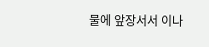물에 앞장서서 이나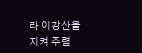라 이강산을 지켜 주렴